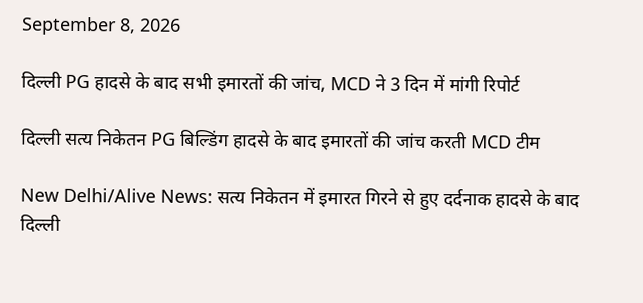September 8, 2026

दिल्ली PG हादसे के बाद सभी इमारतों की जांच, MCD ने 3 दिन में मांगी रिपोर्ट

दिल्ली सत्य निकेतन PG बिल्डिंग हादसे के बाद इमारतों की जांच करती MCD टीम

New Delhi/Alive News: सत्य निकेतन में इमारत गिरने से हुए दर्दनाक हादसे के बाद दिल्ली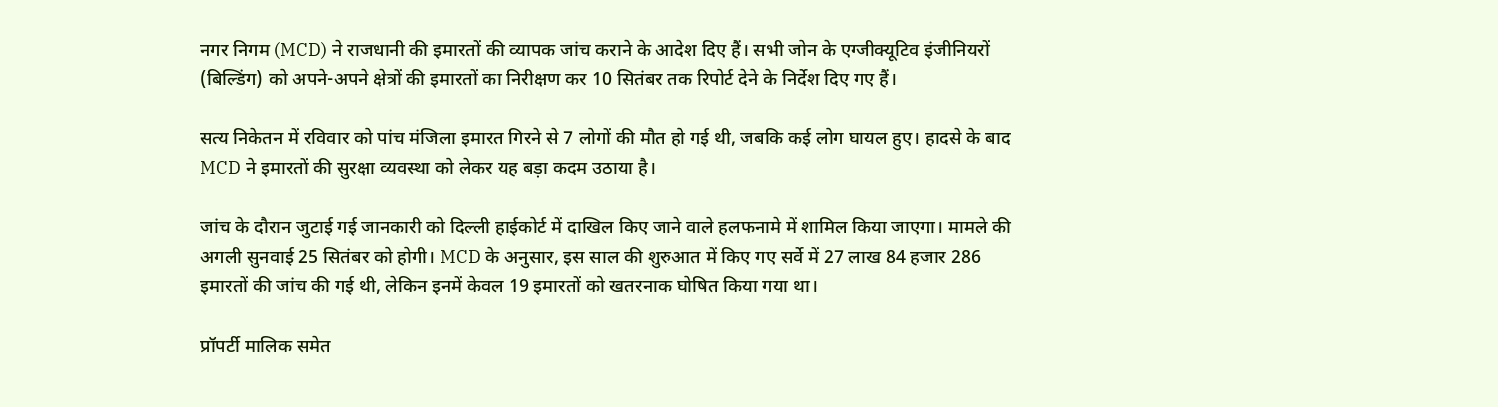नगर निगम (MCD) ने राजधानी की इमारतों की व्यापक जांच कराने के आदेश दिए हैं। सभी जोन के एग्जीक्यूटिव इंजीनियरों (बिल्डिंग) को अपने-अपने क्षेत्रों की इमारतों का निरीक्षण कर 10 सितंबर तक रिपोर्ट देने के निर्देश दिए गए हैं।

सत्य निकेतन में रविवार को पांच मंजिला इमारत गिरने से 7 लोगों की मौत हो गई थी, जबकि कई लोग घायल हुए। हादसे के बाद MCD ने इमारतों की सुरक्षा व्यवस्था को लेकर यह बड़ा कदम उठाया है।

जांच के दौरान जुटाई गई जानकारी को दिल्ली हाईकोर्ट में दाखिल किए जाने वाले हलफनामे में शामिल किया जाएगा। मामले की अगली सुनवाई 25 सितंबर को होगी। MCD के अनुसार, इस साल की शुरुआत में किए गए सर्वे में 27 लाख 84 हजार 286 इमारतों की जांच की गई थी, लेकिन इनमें केवल 19 इमारतों को खतरनाक घोषित किया गया था।

प्रॉपर्टी मालिक समेत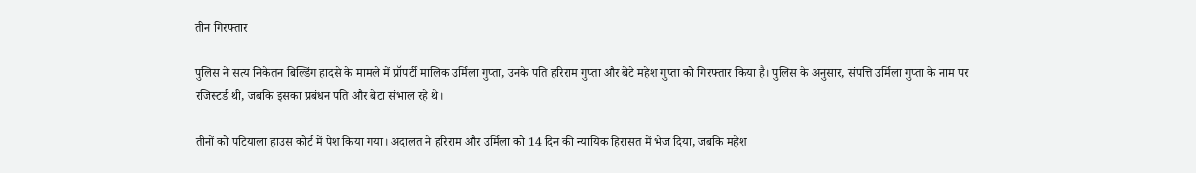तीन गिरफ्तार

पुलिस ने सत्य निकेतन बिल्डिंग हादसे के मामले में प्रॉपर्टी मालिक उर्मिला गुप्ता, उनके पति हरिराम गुप्ता और बेटे महेश गुप्ता को गिरफ्तार किया है। पुलिस के अनुसार, संपत्ति उर्मिला गुप्ता के नाम पर रजिस्टर्ड थी, जबकि इसका प्रबंधन पति और बेटा संभाल रहे थे।

तीनों को पटियाला हाउस कोर्ट में पेश किया गया। अदालत ने हरिराम और उर्मिला को 14 दिन की न्यायिक हिरासत में भेज दिया, जबकि महेश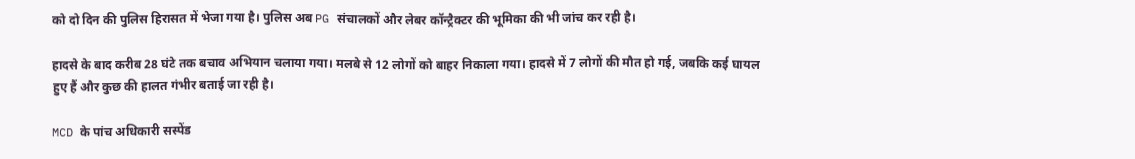को दो दिन की पुलिस हिरासत में भेजा गया है। पुलिस अब PG संचालकों और लेबर कॉन्ट्रैक्टर की भूमिका की भी जांच कर रही है।

हादसे के बाद करीब 28 घंटे तक बचाव अभियान चलाया गया। मलबे से 12 लोगों को बाहर निकाला गया। हादसे में 7 लोगों की मौत हो गई, जबकि कई घायल हुए हैं और कुछ की हालत गंभीर बताई जा रही है।

MCD के पांच अधिकारी सस्पेंड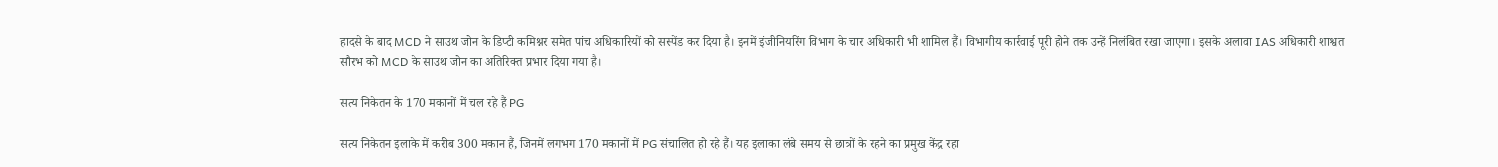हादसे के बाद MCD ने साउथ जोन के डिप्टी कमिश्नर समेत पांच अधिकारियों को सस्पेंड कर दिया है। इनमें इंजीनियरिंग विभाग के चार अधिकारी भी शामिल हैं। विभागीय कार्रवाई पूरी होने तक उन्हें निलंबित रखा जाएगा। इसके अलावा IAS अधिकारी शाश्वत सौरभ को MCD के साउथ जोन का अतिरिक्त प्रभार दिया गया है।

सत्य निकेतन के 170 मकानों में चल रहे हैं PG

सत्य निकेतन इलाके में करीब 300 मकान हैं, जिनमें लगभग 170 मकानों में PG संचालित हो रहे हैं। यह इलाका लंबे समय से छात्रों के रहने का प्रमुख केंद्र रहा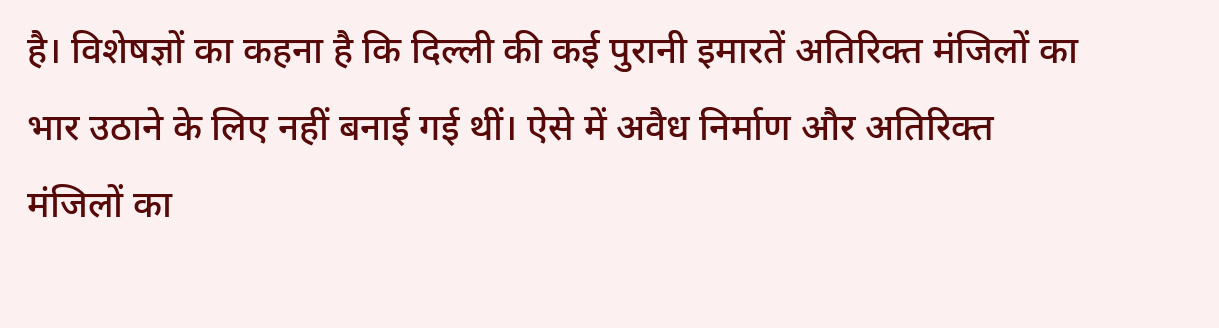है। विशेषज्ञों का कहना है कि दिल्ली की कई पुरानी इमारतें अतिरिक्त मंजिलों का भार उठाने के लिए नहीं बनाई गई थीं। ऐसे में अवैध निर्माण और अतिरिक्त मंजिलों का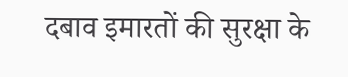दबाव इमारतों की सुरक्षा के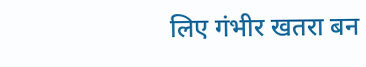लिए गंभीर खतरा बन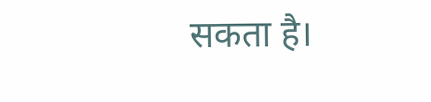सकता है।